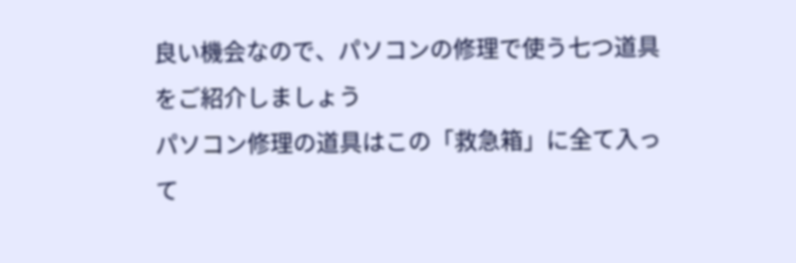良い機会なので、パソコンの修理で使う七つ道具をご紹介しましょう
パソコン修理の道具はこの「救急箱」に全て入って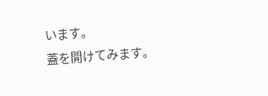います。
蓋を開けてみます。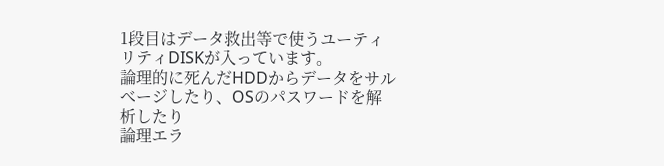1段目はデータ救出等で使うユーティリティDISKが入っています。
論理的に死んだHDDからデータをサルべージしたり、OSのパスワードを解析したり
論理エラ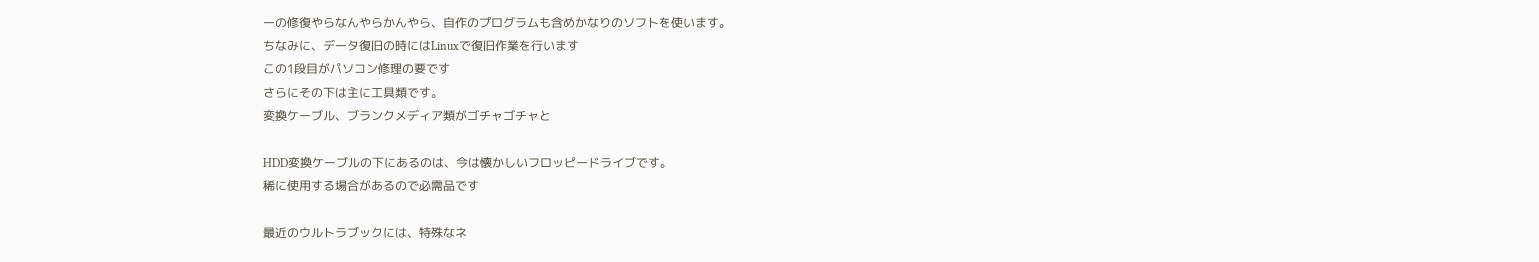ーの修復やらなんやらかんやら、自作のプログラムも含めかなりのソフトを使います。
ちなみに、データ復旧の時にはLinuxで復旧作業を行います
この1段目がパソコン修理の要です
さらにその下は主に工具類です。
変換ケーブル、ブランクメディア類がゴチャゴチャと

HDD変換ケーブルの下にあるのは、今は懐かしいフロッピードライブです。
稀に使用する場合があるので必需品です

最近のウルトラブックには、特殊なネ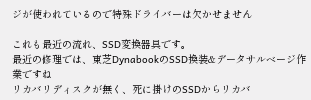ジが使われているので特殊ドライバーは欠かせません

これも最近の流れ、SSD変換器具です。
最近の修理では、東芝DynabookのSSD換装&データサルベージ作業ですね
リカバリディスクが無く、死に掛けのSSDからリカバ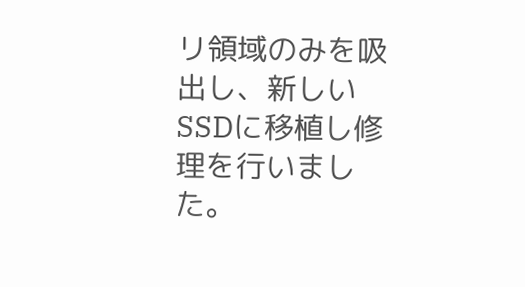リ領域のみを吸出し、新しいSSDに移植し修理を行いました。